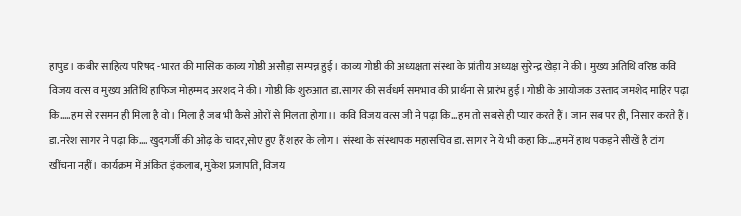हापुड। कबीर साहित्य परिषद -भारत की मासिक काव्य गोष्ठी असौड़ा सम्पन्न हुई। काव्य गोष्ठी की अध्यक्षता संस्था के प्रांतीय अध्यक्ष सुरेन्द्र खेड़ा ने की। मुख्य अतिथि वरिष्ठ कवि विजय वत्स व मुख्य अतिथि हाफिज मोहम्मद अरशद ने की। गोष्ठी कि शुरुआत डा.सागर की सर्वधर्म समभाव की प्रार्थना से प्रारंभ हुई। गोष्ठी के आयोजक उस्ताद जमशेद माहिर पढ़ा कि…..हम से रसमन ही मिला है वो। मिला है जब भी कैसे ओरों से मिलता होगा।। कवि विजय वत्स जी ने पढ़ा कि…हम तो सबसे ही प्यार करते हैं। जान सब पर ही, निसार करते हैं। डा.नरेश सागर ने पढ़ा कि…. खुदगर्जी की ओढ़ के चादर,सोए हुए हैं शहर के लोग। संस्था के संस्थापक महासचिव डा. सागर ने ये भी कहा कि….हमनें हाथ पकड़ने सीखें है टांग खींचना नहीं। कार्यक्रम में अंकित इंकलाब, मुकेश प्रजापति, विजय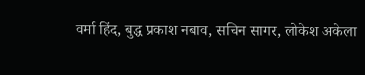वर्मा हिंद, बुद्ध प्रकाश नबाव, सचिन सागर, लोकेश अकेला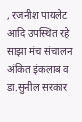, रजनीश पायलेट आदि उपस्थित रहे साझा मंच संचालन अंकित इंकलाब व डा.सुनील सरकार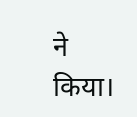ने किया।